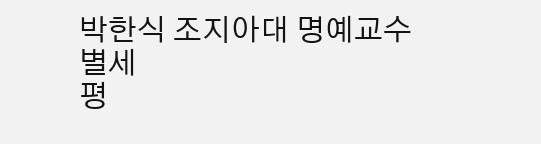박한식 조지아대 명예교수 별세
평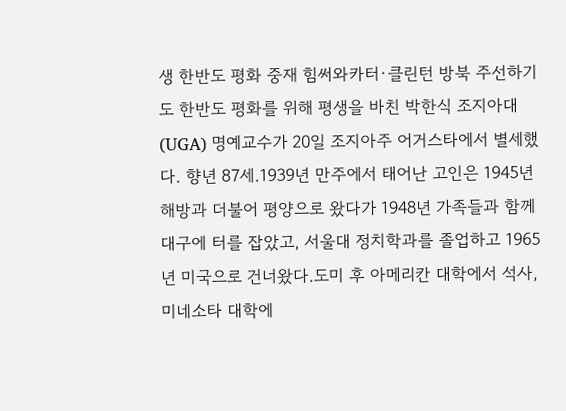생 한반도 평화 중재 힘써와카터·클린턴 방북 주선하기도 한반도 평화를 위해 평생을 바친 박한식 조지아대(UGA) 명예교수가 20일 조지아주 어거스타에서 별세했다. 향년 87세.1939년 만주에서 태어난 고인은 1945년 해방과 더불어 평양으로 왔다가 1948년 가족들과 함께 대구에 터를 잡았고, 서울대 정치학과를 졸업하고 1965년 미국으로 건너왔다.도미 후 아메리칸 대학에서 석사, 미네소타 대학에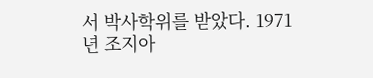서 박사학위를 받았다. 1971년 조지아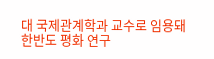대 국제관계학과 교수로 임용돼 한반도 평화 연구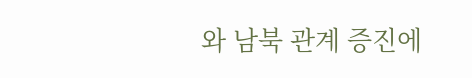와 남북 관계 증진에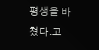평생을 바쳤다.고